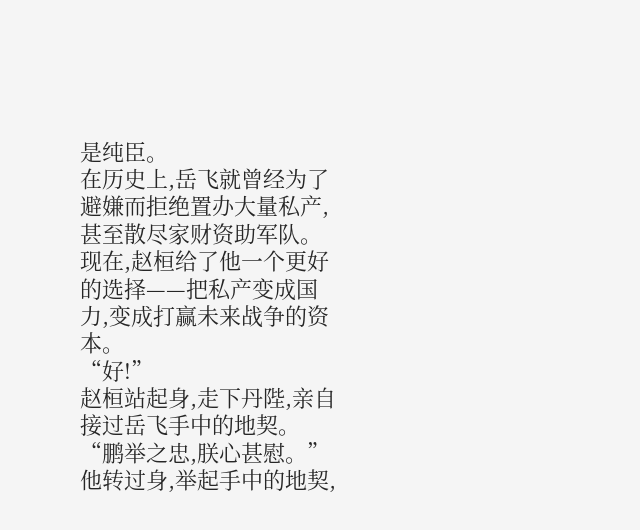是纯臣。
在历史上,岳飞就曾经为了避嫌而拒绝置办大量私产,甚至散尽家财资助军队。现在,赵桓给了他一个更好的选择——把私产变成国力,变成打赢未来战争的资本。
“好!”
赵桓站起身,走下丹陛,亲自接过岳飞手中的地契。
“鹏举之忠,朕心甚慰。”
他转过身,举起手中的地契,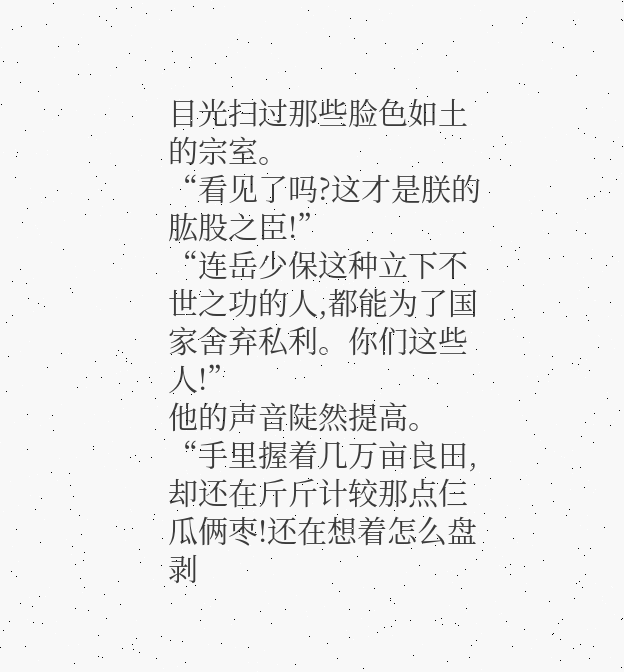目光扫过那些脸色如土的宗室。
“看见了吗?这才是朕的肱股之臣!”
“连岳少保这种立下不世之功的人,都能为了国家舍弃私利。你们这些人!”
他的声音陡然提高。
“手里握着几万亩良田,却还在斤斤计较那点仨瓜俩枣!还在想着怎么盘剥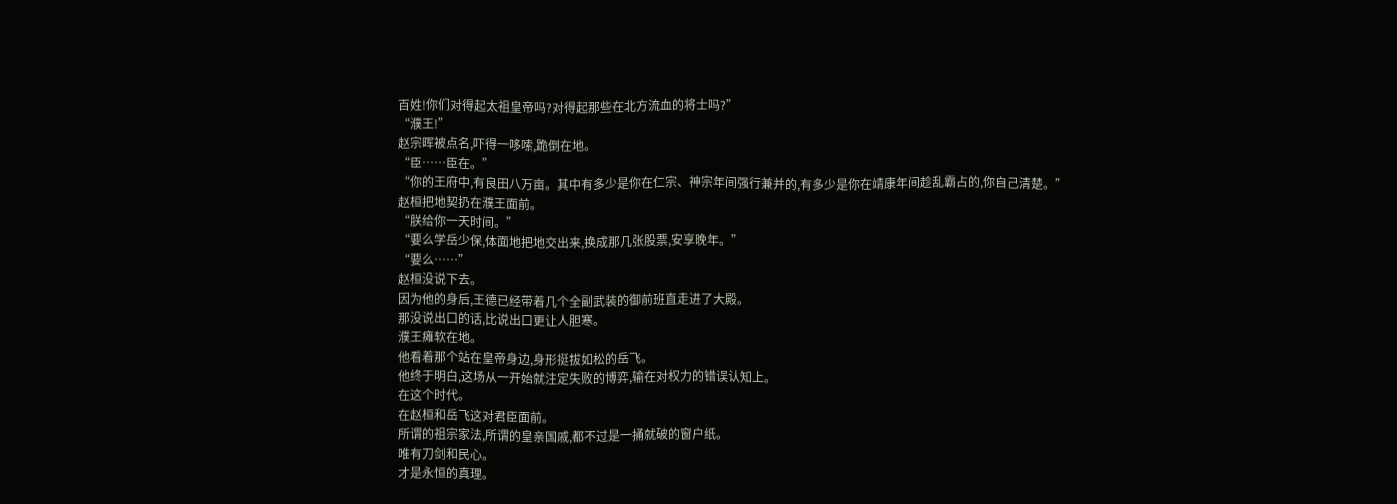百姓!你们对得起太祖皇帝吗?对得起那些在北方流血的将士吗?”
“濮王!”
赵宗晖被点名,吓得一哆嗦,跪倒在地。
“臣……臣在。”
“你的王府中,有良田八万亩。其中有多少是你在仁宗、神宗年间强行兼并的,有多少是你在靖康年间趁乱霸占的,你自己清楚。”
赵桓把地契扔在濮王面前。
“朕给你一天时间。”
“要么学岳少保,体面地把地交出来,换成那几张股票,安享晚年。”
“要么……”
赵桓没说下去。
因为他的身后,王德已经带着几个全副武装的御前班直走进了大殿。
那没说出口的话,比说出口更让人胆寒。
濮王瘫软在地。
他看着那个站在皇帝身边,身形挺拔如松的岳飞。
他终于明白,这场从一开始就注定失败的博弈,输在对权力的错误认知上。
在这个时代。
在赵桓和岳飞这对君臣面前。
所谓的祖宗家法,所谓的皇亲国戚,都不过是一捅就破的窗户纸。
唯有刀剑和民心。
才是永恒的真理。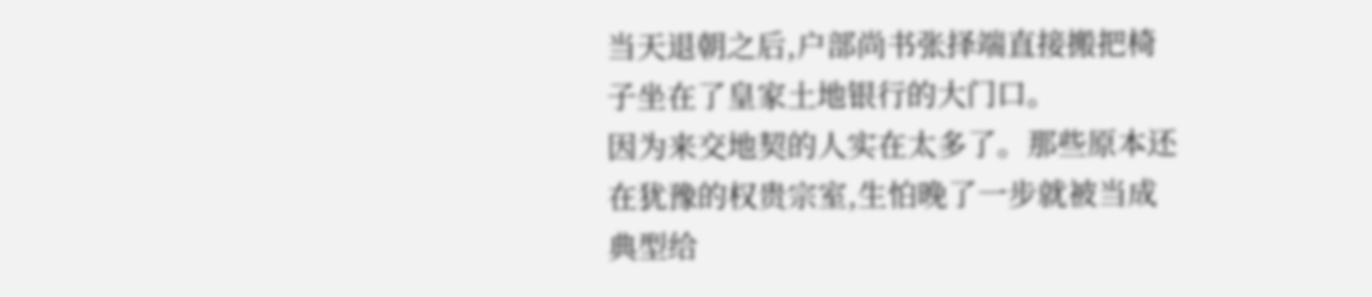当天退朝之后,户部尚书张择端直接搬把椅子坐在了皇家土地银行的大门口。
因为来交地契的人实在太多了。那些原本还在犹豫的权贵宗室,生怕晚了一步就被当成典型给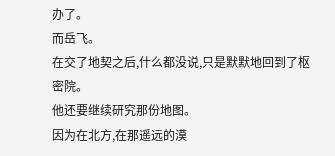办了。
而岳飞。
在交了地契之后,什么都没说,只是默默地回到了枢密院。
他还要继续研究那份地图。
因为在北方,在那遥远的漠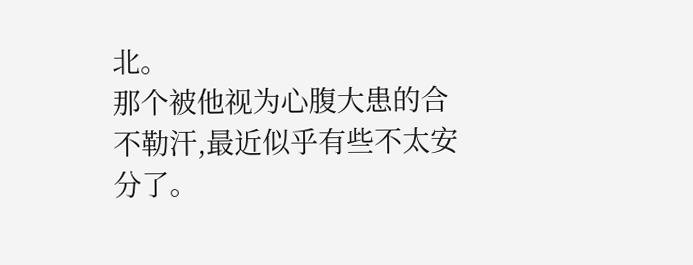北。
那个被他视为心腹大患的合不勒汗,最近似乎有些不太安分了。